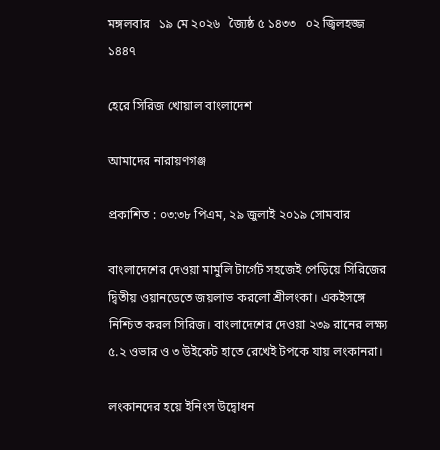মঙ্গলবার   ১৯ মে ২০২৬   জ্যৈষ্ঠ ৫ ১৪৩৩   ০২ জ্বিলহজ্জ ১৪৪৭

হেরে সিরিজ খোয়াল বাংলাদেশ

আমাদের নারায়ণগঞ্জ

প্রকাশিত : ০৩:৩৮ পিএম, ২৯ জুলাই ২০১৯ সোমবার

বাংলাদেশের দেওয়া মামুলি টার্গেট সহজেই পেড়িয়ে সিরিজের দ্বিতীয় ওয়ানডেতে জয়লাভ করলো শ্রীলংকা। একইসঙ্গে নিশ্চিত করল সিরিজ। বাংলাদেশের দেওয়া ২৩৯ রানের লক্ষ্য ৫.২ ওভার ও ৩ উইকেট হাতে রেখেই টপকে যায় লংকানরা।

লংকানদের হয়ে ইনিংস উদ্বোধন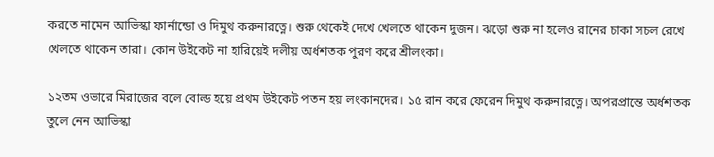করতে নামেন আভিস্কা ফার্নান্ডো ও দিমুথ করুনারত্নে। শুরু থেকেই দেখে খেলতে থাকেন দুজন। ঝড়ো শুরু না হলেও রানের চাকা সচল রেখে খেলতে থাকেন তারা। কোন উইকেট না হারিয়েই দলীয় অর্ধশতক পুরণ করে শ্রীলংকা।

১২তম ওভারে মিরাজের বলে বোল্ড হয়ে প্রথম উইকেট পতন হয় লংকানদের। ১৫ রান করে ফেরেন দিমুথ করুনারত্নে। অপরপ্রান্তে অর্ধশতক তুলে নেন আভিস্কা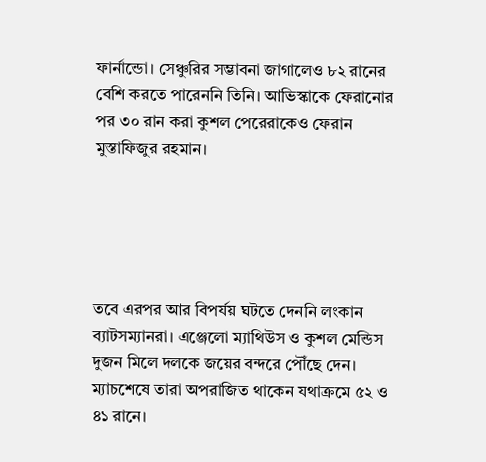ফার্নান্ডো। সেঞ্চুরির সম্ভাবনা জাগালেও ৮২ রানের বেশি করতে পারেননি তিনি। আভিস্কাকে ফেরানোর পর ৩০ রান করা কুশল পেরেরাকেও ফেরান মুস্তাফিজুর রহমান।





তবে এরপর আর বিপর্যয় ঘটতে দেননি লংকান ব্যাটসম্যানরা। এঞ্জেলো ম্যাথিউস ও কুশল মেন্ডিস দুজন মিলে দলকে জয়ের বন্দরে পৌঁছে দেন। ম্যাচশেষে তারা অপরাজিত থাকেন যথাক্রমে ৫২ ও ৪১ রানে।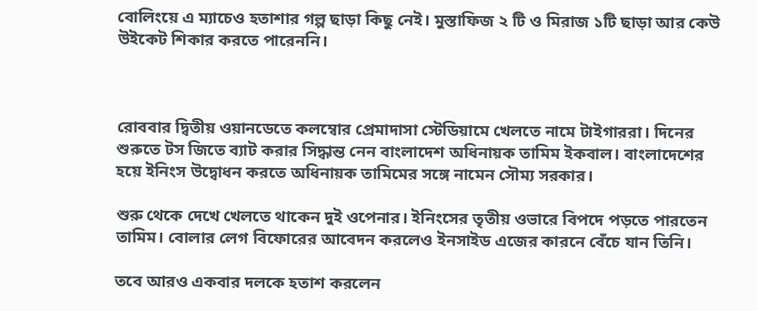বোলিংয়ে এ ম্যাচেও হতাশার গল্প ছাড়া কিছু নেই। মুস্তাফিজ ২ টি ও মিরাজ ১টি ছাড়া আর কেউ উইকেট শিকার করতে পারেননি।



রোববার দ্বিতীয় ওয়ানডেতে কলম্বোর প্রেমাদাসা স্টেডিয়ামে খেলতে নামে টাইগাররা। দিনের শুরুতে টস জিতে ব্যাট করার সিদ্ধান্ত নেন বাংলাদেশ অধিনায়ক তামিম ইকবাল। বাংলাদেশের হয়ে ইনিংস উদ্বোধন করতে অধিনায়ক তামিমের সঙ্গে নামেন সৌম্য সরকার।

শুরু থেকে দেখে খেলতে থাকেন দুই ওপেনার। ইনিংসের তৃতীয় ওভারে বিপদে পড়তে পারতেন তামিম। বোলার লেগ বিফোরের আবেদন করলেও ইনসাইড এজের কারনে বেঁচে যান তিনি।

তবে আরও একবার দলকে হতাশ করলেন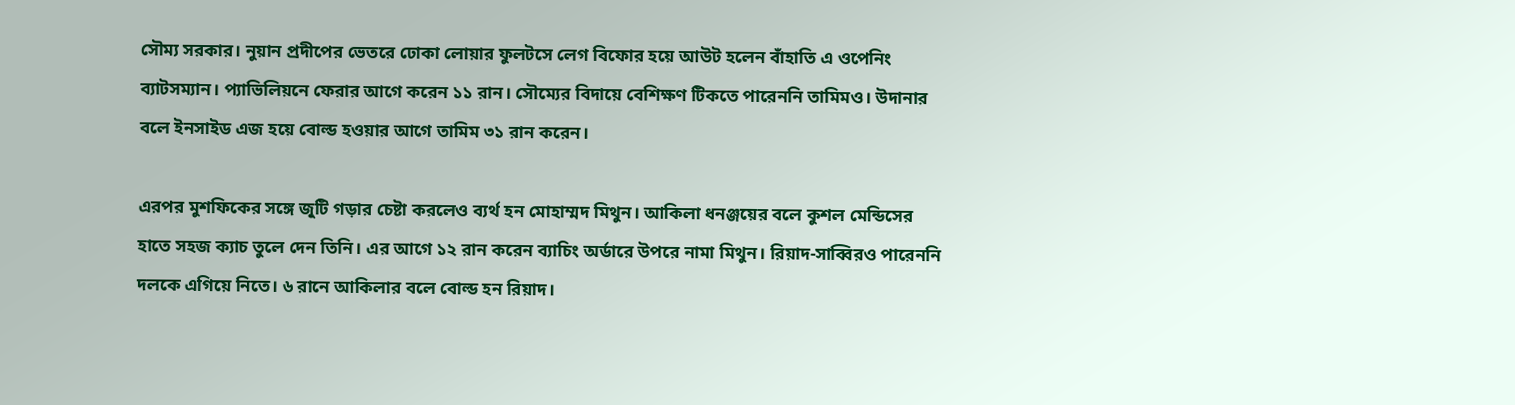সৌম্য সরকার। নুয়ান প্রদীপের ভেতরে ঢোকা লোয়ার ফুলটসে লেগ বিফোর হয়ে আউট হলেন বাঁহাতি এ ওপেনিং ব্যাটসম্যান। প্যাভিলিয়নে ফেরার আগে করেন ১১ রান। সৌম্যের বিদায়ে বেশিক্ষণ টিকতে পারেননি তামিমও। উদানার বলে ইনসাইড এজ হয়ে বোল্ড হওয়ার আগে তামিম ৩১ রান করেন।

এরপর মুশফিকের সঙ্গে জুটি গড়ার চেষ্টা করলেও ব্যর্থ হন মোহাম্মদ মিথুন। আকিলা ধনঞ্জয়ের বলে কুশল মেন্ডিসের হাতে সহজ ক্যাচ তুলে দেন তিনি। এর আগে ১২ রান করেন ব্যাচিং অর্ডারে উপরে নামা মিথুন। রিয়াদ-সাব্বিরও পারেননি দলকে এগিয়ে নিতে। ৬ রানে আকিলার বলে বোল্ড হন রিয়াদ।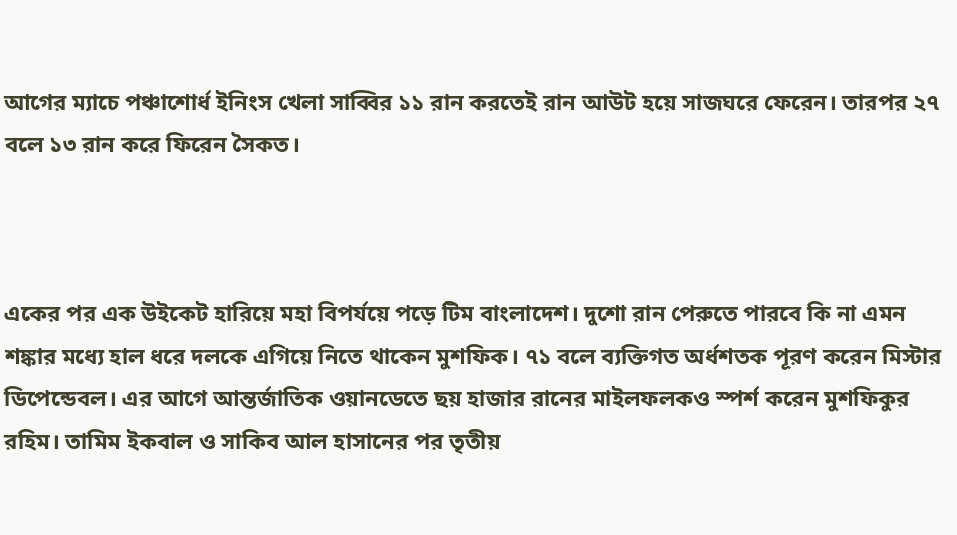আগের ম্যাচে পঞ্চাশোর্ধ ইনিংস খেলা সাব্বির ১১ রান করতেই রান আউট হয়ে সাজঘরে ফেরেন। তারপর ২৭ বলে ১৩ রান করে ফিরেন সৈকত।



একের পর এক উইকেট হারিয়ে মহা বিপর্যয়ে পড়ে টিম বাংলাদেশ। দুশো রান পেরুতে পারবে কি না এমন শঙ্কার মধ্যে হাল ধরে দলকে এগিয়ে নিতে থাকেন মুশফিক। ৭১ বলে ব্যক্তিগত অর্ধশতক পূরণ করেন মিস্টার ডিপেন্ডেবল। এর আগে আন্তর্জাতিক ওয়ানডেতে ছয় হাজার রানের মাইলফলকও স্পর্শ করেন মুশফিকুর রহিম। তামিম ইকবাল ও সাকিব আল হাসানের পর তৃতীয়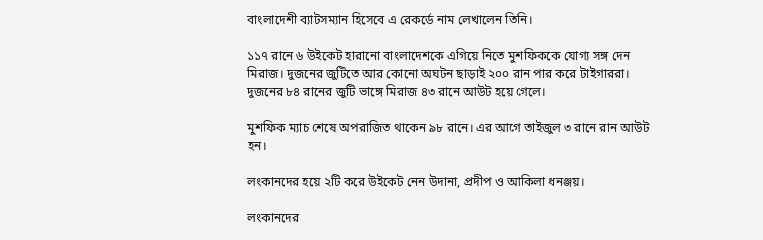বাংলাদেশী ব্যাটসম্যান হিসেবে এ রেকর্ডে নাম লেখালেন তিনি।

১১৭ রানে ৬ উইকেট হারানো বাংলাদেশকে এগিয়ে নিতে মুশফিককে যোগ্য সঙ্গ দেন মিরাজ। দুজনের জুটিতে আর কোনো অঘটন ছাড়াই ২০০ রান পার করে টাইগাররা। দুজনের ৮৪ রানের জুটি ভাঙ্গে মিরাজ ৪৩ রানে আউট হয়ে গেলে।

মুশফিক ম্যাচ শেষে অপরাজিত থাকেন ৯৮ রানে। এর আগে তাইজুল ৩ রানে রান আউট হন।

লংকানদের হয়ে ২টি করে উইকেট নেন উদানা, প্রদীপ ও আকিলা ধনঞ্জয়।

লংকানদের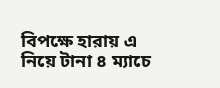বিপক্ষে হারায় এ নিয়ে টানা ৪ ম্যাচে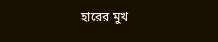হারের মুখ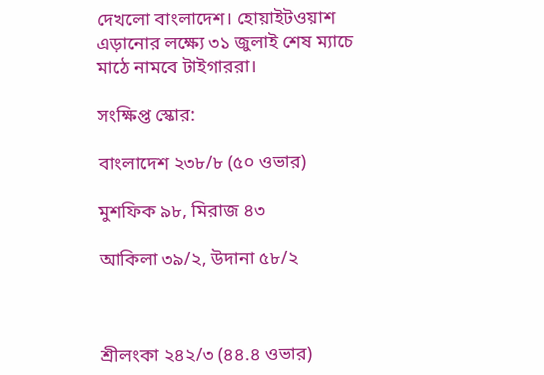দেখলো বাংলাদেশ। হোয়াইটওয়াশ এড়ানোর লক্ষ্যে ৩১ জুলাই শেষ ম্যাচে মাঠে নামবে টাইগাররা।

সংক্ষিপ্ত স্কোর:

বাংলাদেশ ২৩৮/৮ (৫০ ওভার)

মুশফিক ৯৮, মিরাজ ৪৩

আকিলা ৩৯/২, উদানা ৫৮/২



শ্রীলংকা ২৪২/৩ (৪৪.৪ ওভার)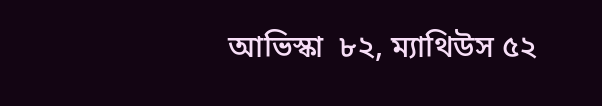আভিস্কা  ৮২, ম্যাথিউস ৫২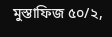মুস্তাফিজ ৫০/২,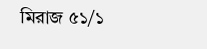মিরাজ ৫১/১